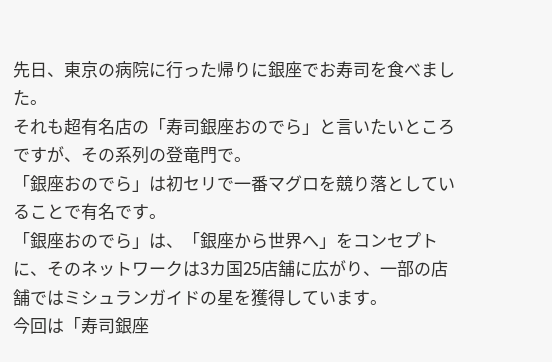先日、東京の病院に行った帰りに銀座でお寿司を食べました。
それも超有名店の「寿司銀座おのでら」と言いたいところですが、その系列の登竜門で。
「銀座おのでら」は初セリで一番マグロを競り落としていることで有名です。
「銀座おのでら」は、「銀座から世界へ」をコンセプトに、そのネットワークは3カ国25店舗に広がり、一部の店舗ではミシュランガイドの星を獲得しています。
今回は「寿司銀座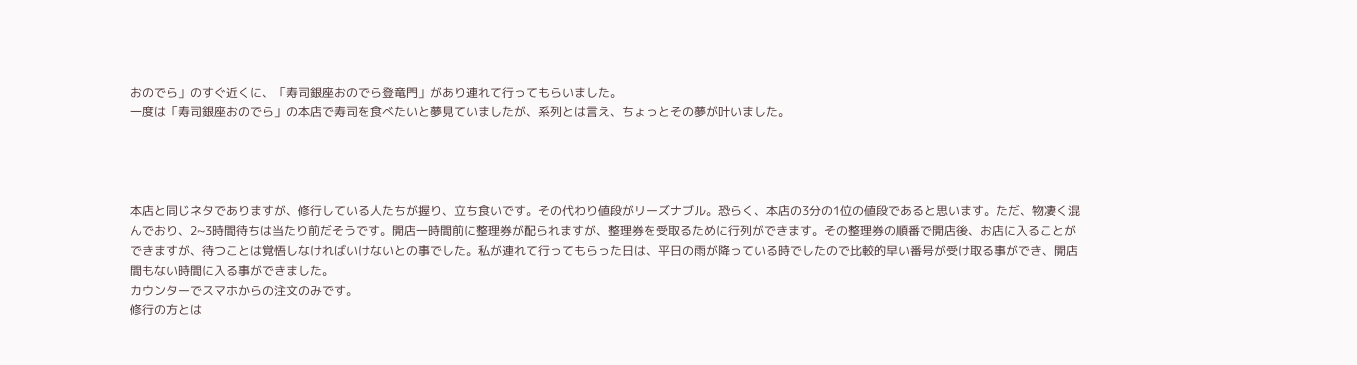おのでら」のすぐ近くに、「寿司銀座おのでら登竜門」があり連れて行ってもらいました。
一度は「寿司銀座おのでら」の本店で寿司を食べたいと夢見ていましたが、系列とは言え、ちょっとその夢が叶いました。




本店と同じネタでありますが、修行している人たちが握り、立ち食いです。その代わり値段がリーズナブル。恐らく、本店の3分の1位の値段であると思います。ただ、物凄く混んでおり、2~3時間待ちは当たり前だそうです。開店一時間前に整理券が配られますが、整理券を受取るために行列ができます。その整理券の順番で開店後、お店に入ることができますが、待つことは覚悟しなければいけないとの事でした。私が連れて行ってもらった日は、平日の雨が降っている時でしたので比較的早い番号が受け取る事ができ、開店間もない時間に入る事ができました。
カウンターでスマホからの注文のみです。
修行の方とは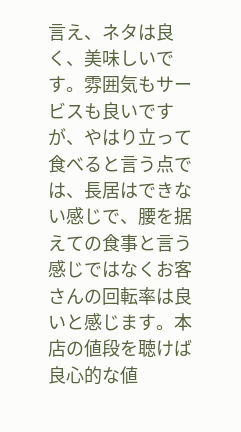言え、ネタは良く、美味しいです。雰囲気もサービスも良いですが、やはり立って食べると言う点では、長居はできない感じで、腰を据えての食事と言う感じではなくお客さんの回転率は良いと感じます。本店の値段を聴けば良心的な値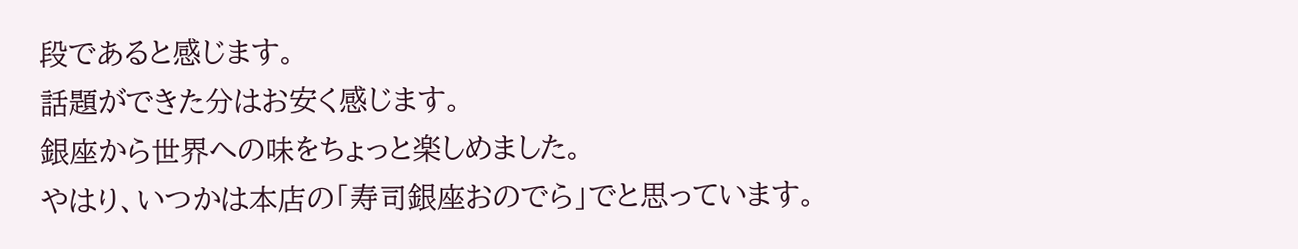段であると感じます。
話題ができた分はお安く感じます。
銀座から世界への味をちょっと楽しめました。
やはり、いつかは本店の「寿司銀座おのでら」でと思っています。